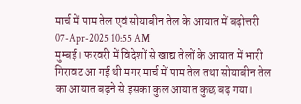मार्च में पाम तेल एवं सोयाबीन तेल के आयात में बढ़ोत्तरी
07-Apr-2025 10:55 AM
मुम्बई। फरवरी में विदेशों से खाद्य तेलों के आयात में भारी गिरावट आ गई थी मगर मार्च में पाम तेल तथा सोयाबीन तेल का आयात बढ़ने से इसका कुल आयात कुछ बढ़ गया।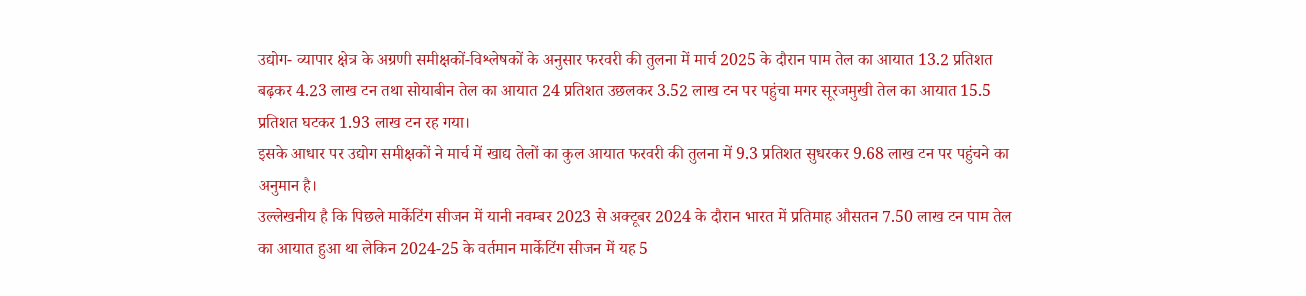उद्योग- व्यापार क्षेत्र के अग्रणी समीक्षकों-विश्लेषकों के अनुसार फरवरी की तुलना में मार्च 2025 के दौरान पाम तेल का आयात 13.2 प्रतिशत बढ़कर 4.23 लाख टन तथा सोयाबीन तेल का आयात 24 प्रतिशत उछलकर 3.52 लाख टन पर पहुंचा मगर सूरजमुखी तेल का आयात 15.5 प्रतिशत घटकर 1.93 लाख टन रह गया।
इसके आधार पर उद्योग समीक्षकों ने मार्च में खाद्य तेलों का कुल आयात फरवरी की तुलना में 9.3 प्रतिशत सुधरकर 9.68 लाख टन पर पहुंचने का अनुमान है।
उल्लेखनीय है कि पिछले मार्केटिंग सीजन में यानी नवम्बर 2023 से अक्टूबर 2024 के दौरान भारत में प्रतिमाह औसतन 7.50 लाख टन पाम तेल का आयात हुआ था लेकिन 2024-25 के वर्तमान मार्केटिंग सीजन में यह 5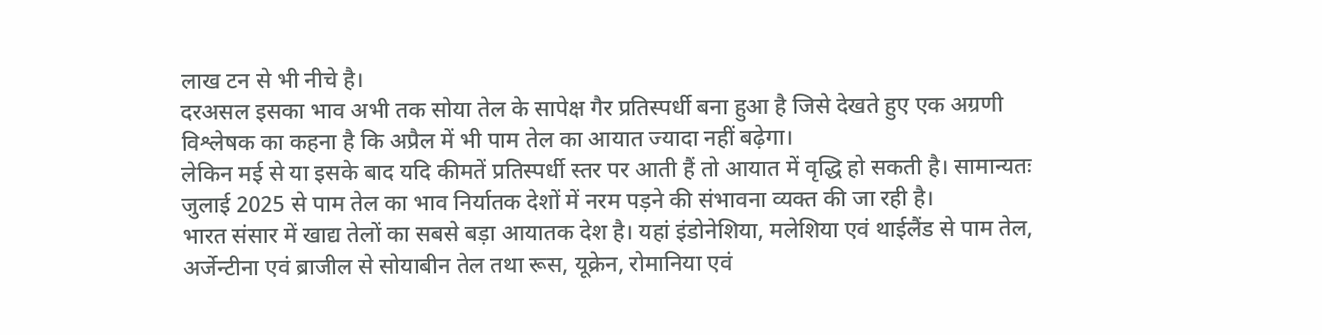लाख टन से भी नीचे है।
दरअसल इसका भाव अभी तक सोया तेल के सापेक्ष गैर प्रतिस्पर्धी बना हुआ है जिसे देखते हुए एक अग्रणी विश्लेषक का कहना है कि अप्रैल में भी पाम तेल का आयात ज्यादा नहीं बढ़ेगा।
लेकिन मई से या इसके बाद यदि कीमतें प्रतिस्पर्धी स्तर पर आती हैं तो आयात में वृद्धि हो सकती है। सामान्यतः जुलाई 2025 से पाम तेल का भाव निर्यातक देशों में नरम पड़ने की संभावना व्यक्त की जा रही है।
भारत संसार में खाद्य तेलों का सबसे बड़ा आयातक देश है। यहां इंडोनेशिया, मलेशिया एवं थाईलैंड से पाम तेल, अर्जेन्टीना एवं ब्राजील से सोयाबीन तेल तथा रूस, यूक्रेन, रोमानिया एवं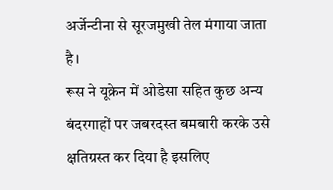अर्जेन्टीना से सूरजमुखी तेल मंगाया जाता है।
रूस ने यूक्रेन में ओडेसा सहित कुछ अन्य बंदरगाहों पर जबरदस्त बमबारी करके उसे क्षतिग्रस्त कर दिया है इसलिए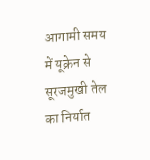आगामी समय में यूक्रेन से सूरजमुखी तेल का निर्यात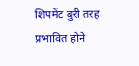शिपमेंट बुरी तरह प्रभावित होने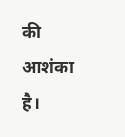की आशंका है।